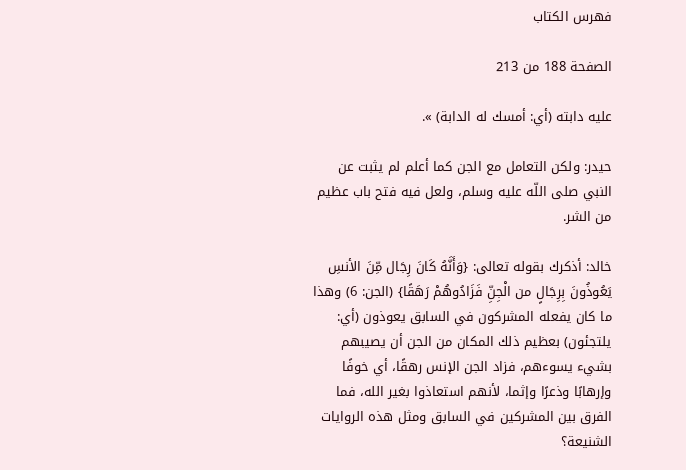فهرس الكتاب

الصفحة 188 من 213

عليه دابته (أي: أمسك له الدابة) ».

حيدر: ولكن التعامل مع الجن كما أعلم لم يثبت عن النبي صلى اللّه عليه وسلم، ولعل فيه فتح باب عظيم من الشر.

خالد: أذكرك بقوله تعالى: {وَأَنَّهُ كَانَ رِجَال مِّنَ الأنسِ يَعُوذُونَ بِرِجَالٍ من الْجِنِّ فَزَادُوهُمْ رَهَقًا} (الجن: 6) وهذا ما كان يفعله المشركون في السابق يعوذون (أي: يلتجئون) بعظيم ذلك المكان من الجن أن يصيبهم بشيء يسوءهم، فزاد الجن الإنس رهقًا، أي خوفًا وإرهابًا وذعرًا وإثما، لأنهم استعاذوا بغير الله، فما الفرق بين المشركين في السابق ومثل هذه الروايات الشنيعة؟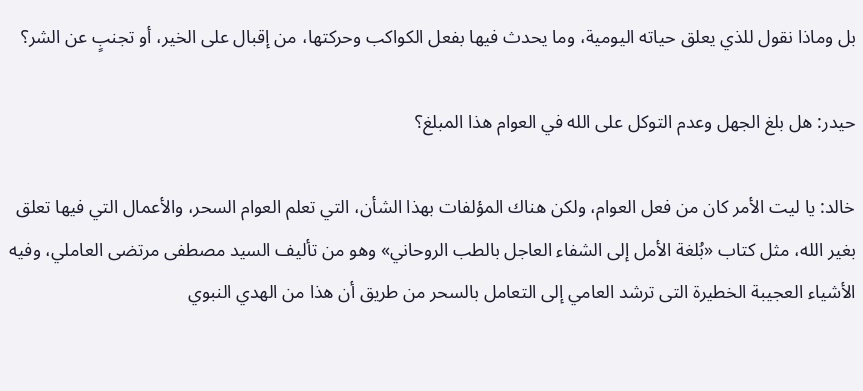بل وماذا نقول للذي يعلق حياته اليومية، وما يحدث فيها بفعل الكواكب وحركتها، من إقبال على الخير، أو تجنبٍ عن الشر؟

حيدر: هل بلغ الجهل وعدم التوكل على الله في العوام هذا المبلغ؟

خالد: يا ليت الأمر كان من فعل العوام، ولكن هناك المؤلفات بهذا الشأن، التي تعلم العوام السحر، والأعمال التي فيها تعلق بغير الله، مثل كتاب «بُلغة الأمل إلى الشفاء العاجل بالطب الروحاني» وهو من تأليف السيد مصطفى مرتضى العاملي، وفيه الأشياء العجيبة الخطيرة التى ترشد العامي إلى التعامل بالسحر من طريق أن هذا من الهدي النبوي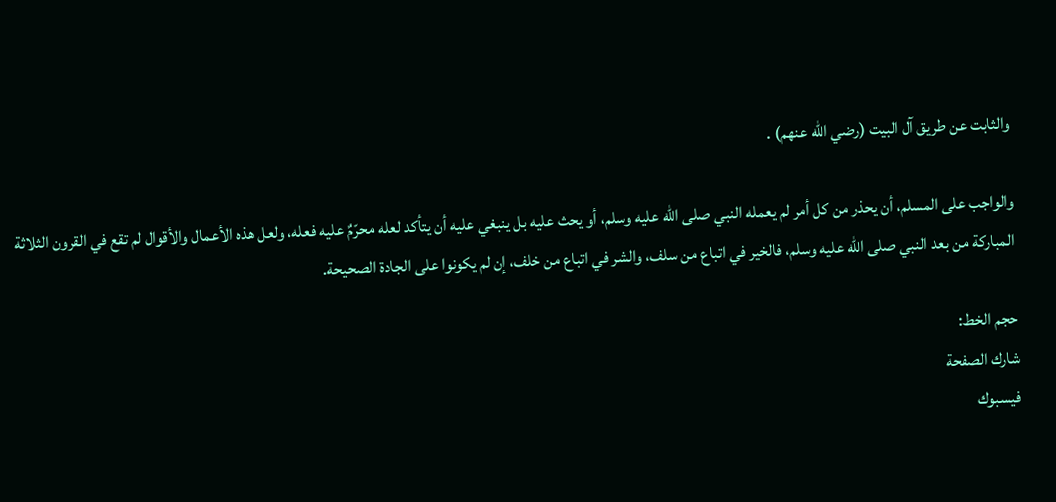والثابت عن طريق آل البيت (رضي الله عنهم) .

والواجب على المسلم، أن يحذر من كل أمر لم يعمله النبي صلى اللّه عليه وسلم، أو يحث عليه بل ينبغي عليه أن يتأكد لعله محرّمٌ عليه فعله، ولعل هذه الأعمال والأقوال لم تقع في القرون الثلاثة المباركة من بعد النبي صلى اللّه عليه وسلم، فالخير في اتباع من سلف، والشر في اتباع من خلف، إن لم يكونوا على الجادة الصحيحة.

حجم الخط:
شارك الصفحة
فيسبوك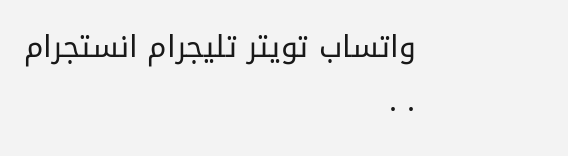واتساب تويتر تليجرام انستجرام
. .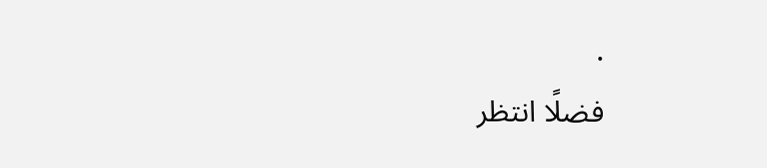.
فضلًا انتظر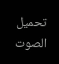تحميل الصوت